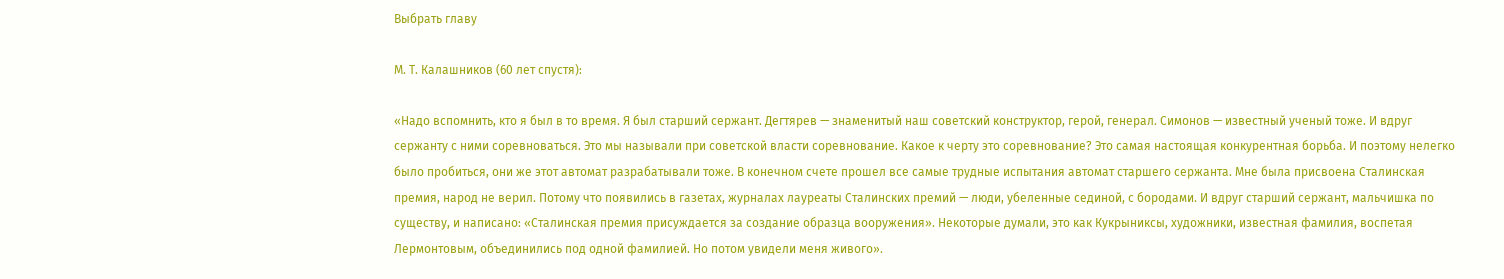Выбрать главу

М. Т. Калашников (60 лет спустя):

«Надо вспомнить, кто я был в то время. Я был старший сержант. Дегтярев — знаменитый наш советский конструктор, герой, генерал. Симонов — известный ученый тоже. И вдруг сержанту с ними соревноваться. Это мы называли при советской власти соревнование. Какое к черту это соревнование? Это самая настоящая конкурентная борьба. И поэтому нелегко было пробиться, они же этот автомат разрабатывали тоже. В конечном счете прошел все самые трудные испытания автомат старшего сержанта. Мне была присвоена Сталинская премия, народ не верил. Потому что появились в газетах, журналах лауреаты Сталинских премий — люди, убеленные сединой, с бородами. И вдруг старший сержант, мальчишка по существу, и написано: «Сталинская премия присуждается за создание образца вооружения». Некоторые думали, это как Кукрыниксы, художники, известная фамилия, воспетая Лермонтовым, объединились под одной фамилией. Но потом увидели меня живого».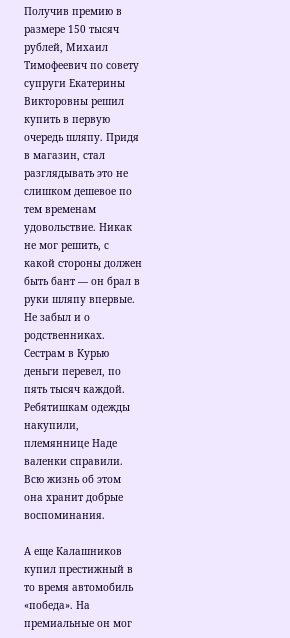Получив премию в размере 150 тысяч рублей, Михаил Тимофеевич по совету супруги Екатерины Викторовны решил купить в первую очередь шляпу. Придя в магазин, стал разглядывать это не слишком дешевое по тем временам удовольствие. Никак не мог решить, с какой стороны должен быть бант — он брал в руки шляпу впервые. Не забыл и о родственниках. Сестрам в Курью деньги перевел, по пять тысяч каждой. Ребятишкам одежды накупили, племяннице Наде валенки справили. Всю жизнь об этом она хранит добрые воспоминания.

А еще Калашников купил престижный в то время автомобиль «победа». На премиальные он мог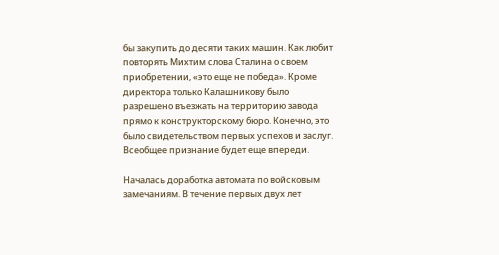бы закупить до десяти таких машин. Как любит повторять Михтим слова Сталина о своем приобретении, «это еще не победа». Кроме директора только Калашникову было разрешено въезжать на территорию завода прямо к конструкторскому бюро. Конечно, это было свидетельством первых успехов и заслуг. Всеобщее признание будет еще впереди.

Началась доработка автомата по войсковым замечаниям. В течение первых двух лет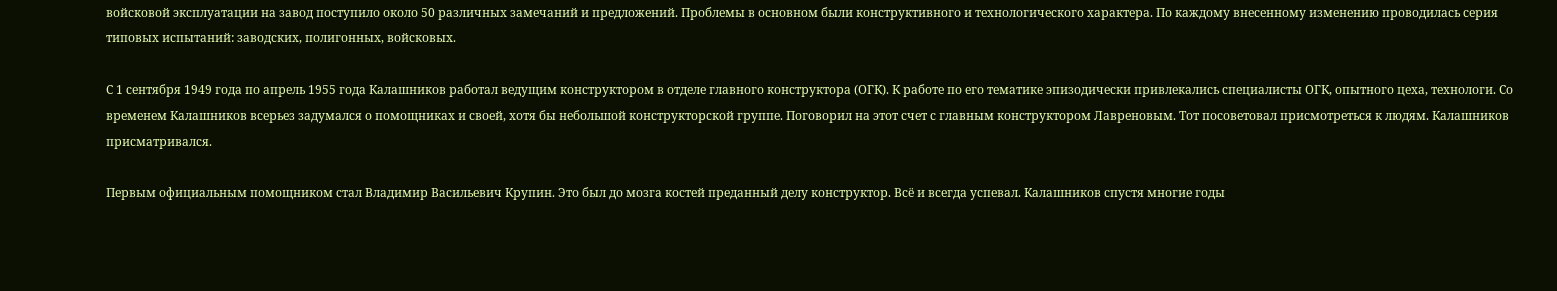войсковой эксплуатации на завод поступило около 50 различных замечаний и предложений. Проблемы в основном были конструктивного и технологического характера. По каждому внесенному изменению проводилась серия типовых испытаний: заводских, полигонных, войсковых.

С 1 сентября 1949 года по апрель 1955 года Калашников работал ведущим конструктором в отделе главного конструктора (ОГК). К работе по его тематике эпизодически привлекались специалисты ОГК, опытного цеха, технологи. Со временем Калашников всерьез задумался о помощниках и своей, хотя бы небольшой конструкторской группе. Поговорил на этот счет с главным конструктором Лавреновым. Тот посоветовал присмотреться к людям. Калашников присматривался.

Первым официальным помощником стал Владимир Васильевич Крупин. Это был до мозга костей преданный делу конструктор. Всё и всегда успевал. Калашников спустя многие годы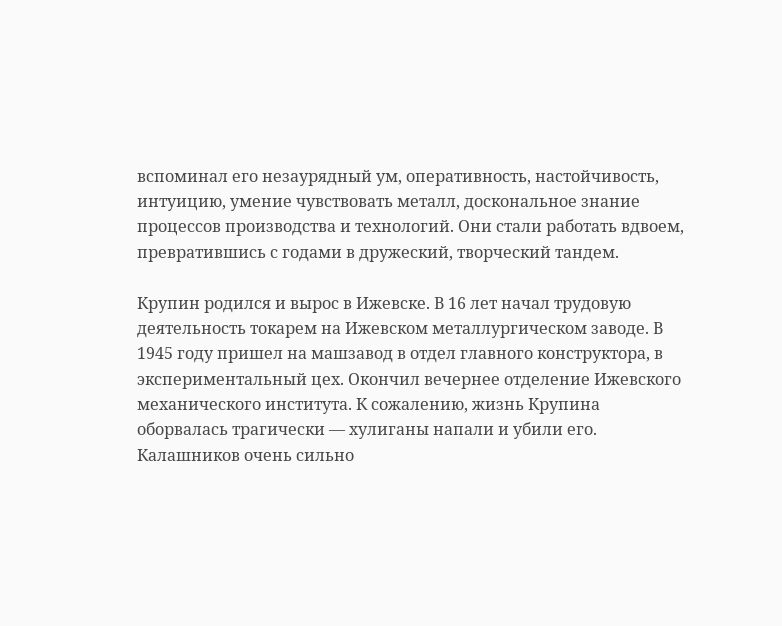вспоминал его незаурядный ум, оперативность, настойчивость, интуицию, умение чувствовать металл, доскональное знание процессов производства и технологий. Они стали работать вдвоем, превратившись с годами в дружеский, творческий тандем.

Крупин родился и вырос в Ижевске. В 16 лет начал трудовую деятельность токарем на Ижевском металлургическом заводе. В 1945 году пришел на машзавод в отдел главного конструктора, в экспериментальный цех. Окончил вечернее отделение Ижевского механического института. К сожалению, жизнь Крупина оборвалась трагически — хулиганы напали и убили его. Калашников очень сильно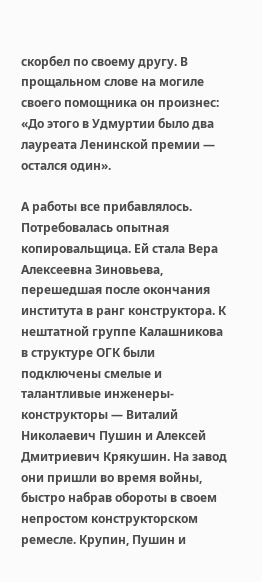скорбел по своему другу. В прощальном слове на могиле своего помощника он произнес: «До этого в Удмуртии было два лауреата Ленинской премии — остался один».

А работы все прибавлялось. Потребовалась опытная копировальщица. Ей стала Вера Алексеевна Зиновьева, перешедшая после окончания института в ранг конструктора. К нештатной группе Калашникова в структуре ОГК были подключены смелые и талантливые инженеры-конструкторы — Виталий Николаевич Пушин и Алексей Дмитриевич Крякушин. На завод они пришли во время войны, быстро набрав обороты в своем непростом конструкторском ремесле. Крупин, Пушин и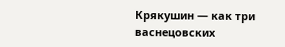Крякушин — как три васнецовских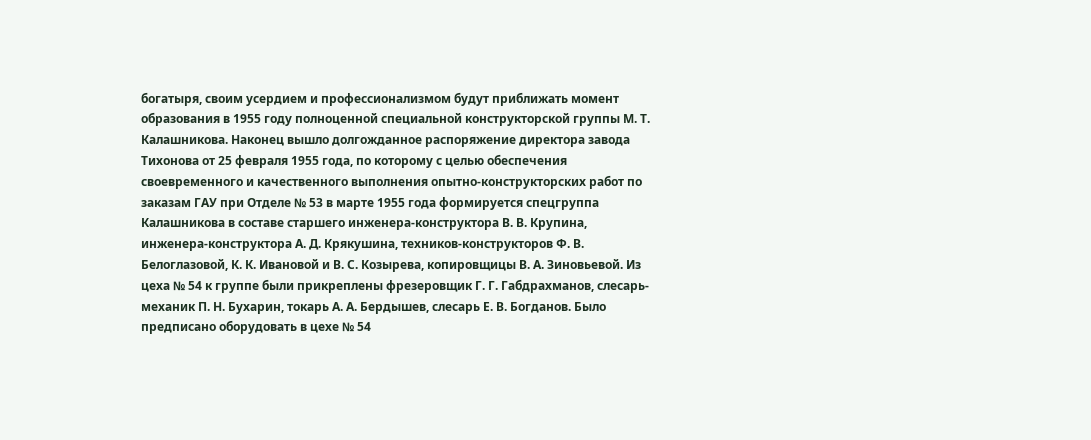богатыря, своим усердием и профессионализмом будут приближать момент образования в 1955 году полноценной специальной конструкторской группы М. Т. Калашникова. Наконец вышло долгожданное распоряжение директора завода Тихонова от 25 февраля 1955 года, по которому с целью обеспечения своевременного и качественного выполнения опытно-конструкторских работ по заказам ГАУ при Отделе № 53 в марте 1955 года формируется спецгруппа Калашникова в составе старшего инженера-конструктора В. В. Крупина, инженера-конструктора А. Д. Крякушина, техников-конструкторов Ф. В. Белоглазовой, К. К. Ивановой и В. С. Козырева, копировщицы В. А. Зиновьевой. Из цеха № 54 к группе были прикреплены фрезеровщик Г. Г. Габдрахманов, слесарь-механик П. Н. Бухарин, токарь А. А. Бердышев, слесарь Е. В. Богданов. Было предписано оборудовать в цехе № 54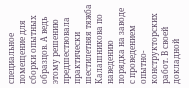специальное помещение для сборки опытных образцов. А ведь этому решению предшествовала практически шестилетняя тяжба Калашникова по наведению порядка на заводе с проведением опытно-конструкторских работ. В своей докладной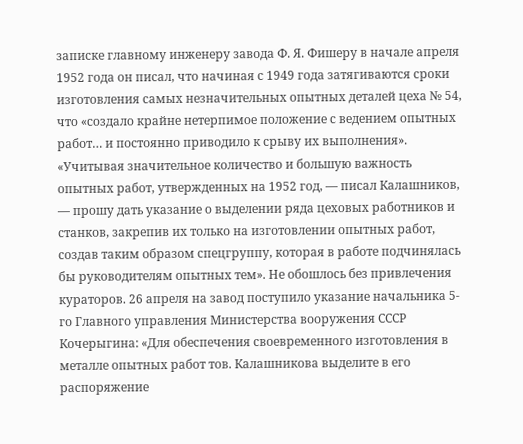записке главному инженеру завода Ф. Я. Фишеру в начале апреля 1952 года он писал, что начиная с 1949 года затягиваются сроки изготовления самых незначительных опытных деталей цеха № 54, что «создало крайне нетерпимое положение с ведением опытных работ… и постоянно приводило к срыву их выполнения». «Учитывая значительное количество и большую важность опытных работ, утвержденных на 1952 год, — писал Калашников, — прошу дать указание о выделении ряда цеховых работников и станков, закрепив их только на изготовлении опытных работ, создав таким образом спецгруппу, которая в работе подчинялась бы руководителям опытных тем». Не обошлось без привлечения кураторов. 26 апреля на завод поступило указание начальника 5-го Главного управления Министерства вооружения СССР Кочерыгина: «Для обеспечения своевременного изготовления в металле опытных работ тов. Калашникова выделите в его распоряжение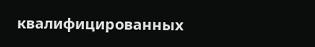квалифицированных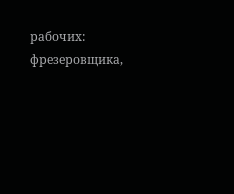рабочих: фрезеровщика,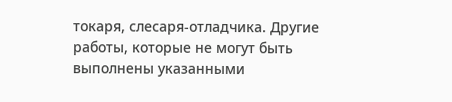токаря, слесаря-отладчика. Другие работы, которые не могут быть выполнены указанными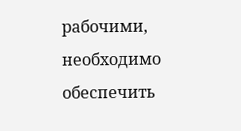рабочими, необходимо обеспечить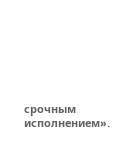срочным исполнением».